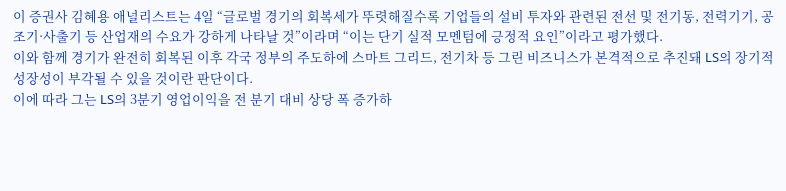이 증권사 김혜용 애널리스트는 4일 “글로벌 경기의 회복세가 뚜렷해질수록 기업들의 설비 투자와 관련된 전선 및 전기동, 전력기기, 공조기·사출기 등 산업재의 수요가 강하게 나타날 것”이라며 “이는 단기 실적 모멘텀에 긍정적 요인”이라고 평가했다.
이와 함께 경기가 완전히 회복된 이후 각국 정부의 주도하에 스마트 그리드, 전기차 등 그린 비즈니스가 본격적으로 추진돼 LS의 장기적 성장성이 부각될 수 있을 것이란 판단이다.
이에 따라 그는 LS의 3분기 영업이익을 전 분기 대비 상당 폭 증가하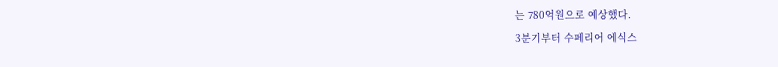는 780억원으로 예상했다.
3분기부터 수페리어 에식스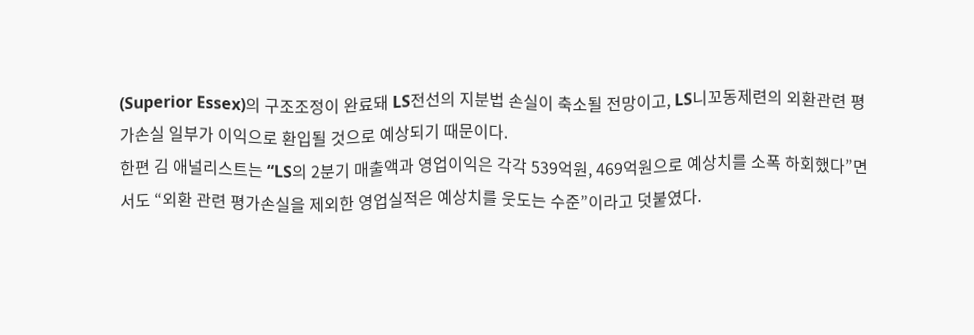(Superior Essex)의 구조조정이 완료돼 LS전선의 지분법 손실이 축소될 전망이고, LS니꼬동제련의 외환관련 평가손실 일부가 이익으로 환입될 것으로 예상되기 때문이다.
한편 김 애널리스트는 “LS의 2분기 매출액과 영업이익은 각각 539억원, 469억원으로 예상치를 소폭 하회했다”면서도 “외환 관련 평가손실을 제외한 영업실적은 예상치를 웃도는 수준”이라고 덧붙였다.